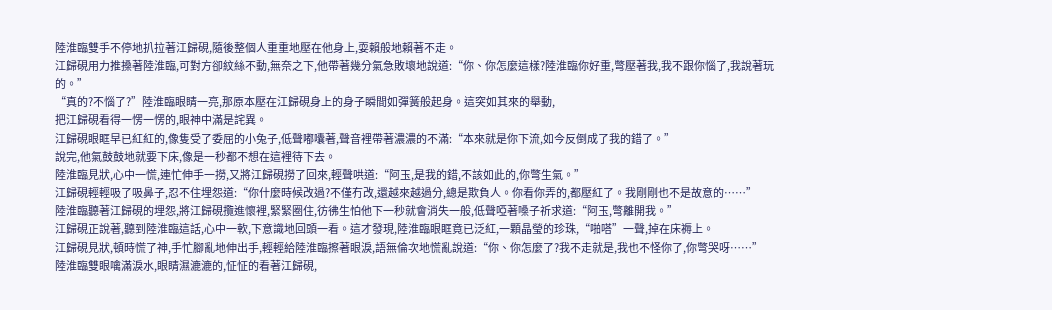陸淮臨雙手不停地扒拉著江歸硯,隨後整個人重重地壓在他身上,耍賴般地賴著不走。
江歸硯用力推搡著陸淮臨,可對方卻紋絲不動,無奈之下,他帶著幾分氣急敗壞地說道:“你、你怎麼這樣?陸淮臨你好重,彆壓著我,我不跟你惱了,我說著玩的。”
“真的?不惱了?”陸淮臨眼睛一亮,那原本壓在江歸硯身上的身子瞬間如彈簧般起身。這突如其來的舉動,
把江歸硯看得一愣一愣的,眼神中滿是詫異。
江歸硯眼眶早已紅紅的,像隻受了委屈的小兔子,低聲嘟囔著,聲音裡帶著濃濃的不滿:“本來就是你下流,如今反倒成了我的錯了。”
說完,他氣鼓鼓地就要下床,像是一秒都不想在這裡待下去。
陸淮臨見狀,心中一慌,連忙伸手一撈,又將江歸硯撈了回來,輕聲哄道:“阿玉,是我的錯,不該如此的,你彆生氣。”
江歸硯輕輕吸了吸鼻子,忍不住埋怨道:“你什麼時候改過?不僅冇改,還越來越過分,總是欺負人。你看你弄的,都壓紅了。我剛剛也不是故意的……”
陸淮臨聽著江歸硯的埋怨,將江歸硯攬進懷裡,緊緊圈住,彷彿生怕他下一秒就會消失一般,低聲啞著嗓子祈求道:“阿玉,彆離開我。”
江歸硯正說著,聽到陸淮臨這話,心中一軟,下意識地回頭一看。這才發現,陸淮臨眼眶竟已泛紅,一顆晶瑩的珍珠,“啪嗒”一聲,掉在床褥上。
江歸硯見狀,頓時慌了神,手忙腳亂地伸出手,輕輕給陸淮臨擦著眼淚,語無倫次地慌亂說道:“你、你怎麼了?我不走就是,我也不怪你了,你彆哭呀……”
陸淮臨雙眼噙滿淚水,眼睛濕漉漉的,怔怔的看著江歸硯,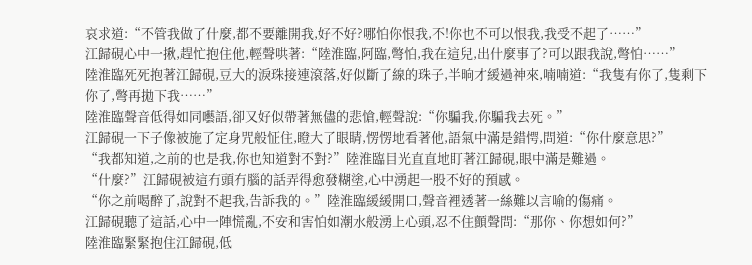哀求道:“不管我做了什麼,都不要離開我,好不好?哪怕你恨我,不!你也不可以恨我,我受不起了……”
江歸硯心中一揪,趕忙抱住他,輕聲哄著:“陸淮臨,阿臨,彆怕,我在這兒,出什麼事了?可以跟我說,彆怕……”
陸淮臨死死抱著江歸硯,豆大的淚珠接連滾落,好似斷了線的珠子,半晌才緩過神來,喃喃道:“我隻有你了,隻剩下你了,彆再拋下我……”
陸淮臨聲音低得如同囈語,卻又好似帶著無儘的悲愴,輕聲說:“你騙我,你騙我去死。”
江歸硯一下子像被施了定身咒般怔住,瞪大了眼睛,愣愣地看著他,語氣中滿是錯愕,問道:“你什麼意思?”
“我都知道,之前的也是我,你也知道對不對?”陸淮臨目光直直地盯著江歸硯,眼中滿是難過。
“什麼?”江歸硯被這冇頭冇腦的話弄得愈發糊塗,心中湧起一股不好的預感。
“你之前喝醉了,說對不起我,告訴我的。”陸淮臨緩緩開口,聲音裡透著一絲難以言喻的傷痛。
江歸硯聽了這話,心中一陣慌亂,不安和害怕如潮水般湧上心頭,忍不住顫聲問:“那你、你想如何?”
陸淮臨緊緊抱住江歸硯,低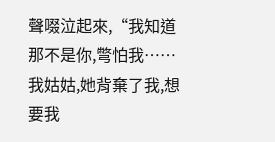聲啜泣起來,“我知道那不是你,彆怕我……我姑姑,她背棄了我,想要我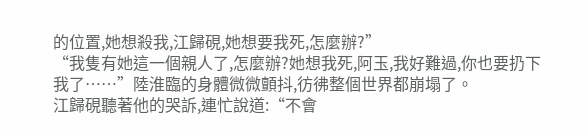的位置,她想殺我,江歸硯,她想要我死,怎麼辦?”
“我隻有她這一個親人了,怎麼辦?她想我死,阿玉,我好難過,你也要扔下我了……”陸淮臨的身體微微顫抖,彷彿整個世界都崩塌了。
江歸硯聽著他的哭訴,連忙說道:“不會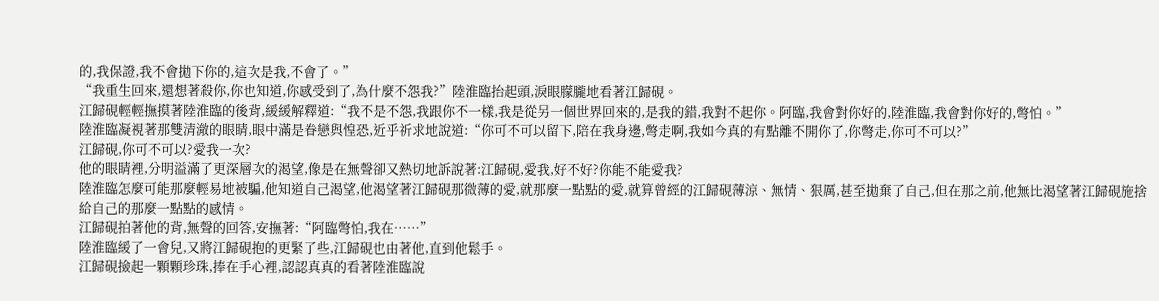的,我保證,我不會拋下你的,這次是我,不會了。”
“我重生回來,還想著殺你,你也知道,你感受到了,為什麼不怨我?”陸淮臨抬起頭,淚眼朦朧地看著江歸硯。
江歸硯輕輕撫摸著陸淮臨的後背,緩緩解釋道:“我不是不怨,我跟你不一樣,我是從另一個世界回來的,是我的錯,我對不起你。阿臨,我會對你好的,陸淮臨,我會對你好的,彆怕。”
陸淮臨凝視著那雙清澈的眼睛,眼中滿是眷戀與惶恐,近乎祈求地說道:“你可不可以留下,陪在我身邊,彆走啊,我如今真的有點離不開你了,你彆走,你可不可以?”
江歸硯,你可不可以?愛我一次?
他的眼睛裡,分明溢滿了更深層次的渴望,像是在無聲卻又熱切地訴說著:江歸硯,愛我,好不好?你能不能愛我?
陸淮臨怎麼可能那麼輕易地被騙,他知道自己渴望,他渴望著江歸硯那微薄的愛,就那麼一點點的愛,就算曾經的江歸硯薄涼、無情、狠厲,甚至拋棄了自己,但在那之前,他無比渴望著江歸硯施捨給自己的那麼一點點的感情。
江歸硯拍著他的背,無聲的回答,安撫著:“阿臨彆怕,我在……”
陸淮臨緩了一會兒,又將江歸硯抱的更緊了些,江歸硯也由著他,直到他鬆手。
江歸硯撿起一顆顆珍珠,捧在手心裡,認認真真的看著陸淮臨說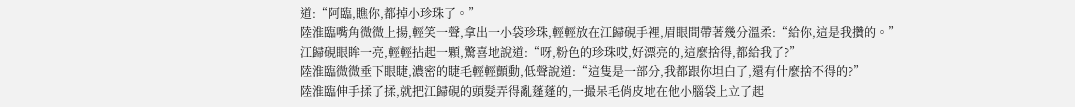道:“阿臨,瞧你,都掉小珍珠了。”
陸淮臨嘴角微微上揚,輕笑一聲,拿出一小袋珍珠,輕輕放在江歸硯手裡,眉眼間帶著幾分溫柔:“給你,這是我攢的。”
江歸硯眼眸一亮,輕輕拈起一顆,驚喜地說道:“呀,粉色的珍珠哎,好漂亮的,這麼捨得,都給我了?”
陸淮臨微微垂下眼睫,濃密的睫毛輕輕顫動,低聲說道:“這隻是一部分,我都跟你坦白了,還有什麼捨不得的?”
陸淮臨伸手揉了揉,就把江歸硯的頭髮弄得亂蓬蓬的,一撮呆毛俏皮地在他小腦袋上立了起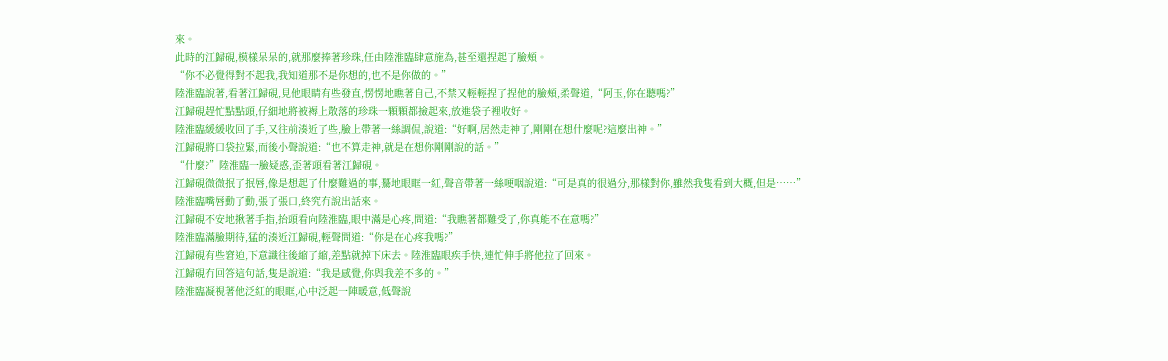來。
此時的江歸硯,模樣呆呆的,就那麼捧著珍珠,任由陸淮臨肆意施為,甚至還捏起了臉頰。
“你不必覺得對不起我,我知道那不是你想的,也不是你做的。”
陸淮臨說著,看著江歸硯,見他眼睛有些發直,愣愣地瞧著自己,不禁又輕輕捏了捏他的臉頰,柔聲道,“阿玉,你在聽嗎?”
江歸硯趕忙點點頭,仔細地將被褥上散落的珍珠一顆顆都撿起來,放進袋子裡收好。
陸淮臨緩緩收回了手,又往前湊近了些,臉上帶著一絲調侃,說道:“好啊,居然走神了,剛剛在想什麼呢?這麼出神。”
江歸硯將口袋拉緊,而後小聲說道:“也不算走神,就是在想你剛剛說的話。”
“什麼?”陸淮臨一臉疑惑,歪著頭看著江歸硯。
江歸硯微微抿了抿唇,像是想起了什麼難過的事,驀地眼眶一紅,聲音帶著一絲哽咽說道:“可是真的很過分,那樣對你,雖然我隻看到大概,但是……”
陸淮臨嘴唇動了動,張了張口,終究冇說出話來。
江歸硯不安地揪著手指,抬頭看向陸淮臨,眼中滿是心疼,問道:“我瞧著都難受了,你真能不在意嗎?”
陸淮臨滿臉期待,猛的湊近江歸硯,輕聲問道:“你是在心疼我嗎?”
江歸硯有些窘迫,下意識往後縮了縮,差點就掉下床去。陸淮臨眼疾手快,連忙伸手將他拉了回來。
江歸硯冇回答這句話,隻是說道:“我是感覺,你與我差不多的。”
陸淮臨凝視著他泛紅的眼眶,心中泛起一陣暖意,低聲說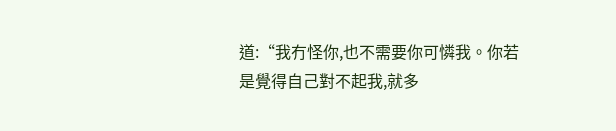道:“我冇怪你,也不需要你可憐我。你若是覺得自己對不起我,就多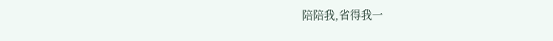陪陪我,省得我一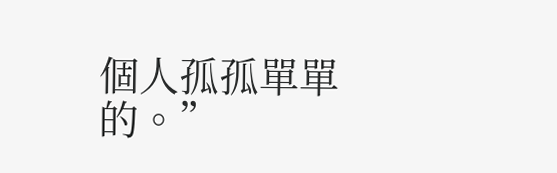個人孤孤單單的。”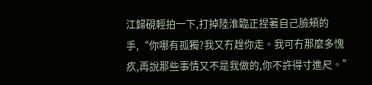江歸硯輕拍一下,打掉陸淮臨正捏著自己臉頰的手,“你哪有孤獨?我又冇趕你走。我可冇那麼多愧疚,再說那些事情又不是我做的,你不許得寸進尺。”